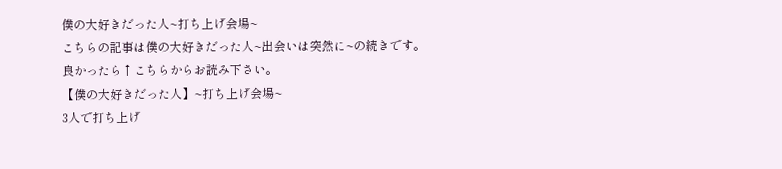僕の大好きだった人~打ち上げ会場~
こちらの記事は僕の大好きだった人~出会いは突然に~の続きです。
良かったら↑こちらからお読み下さい。
【僕の大好きだった人】~打ち上げ会場~
3人で打ち上げ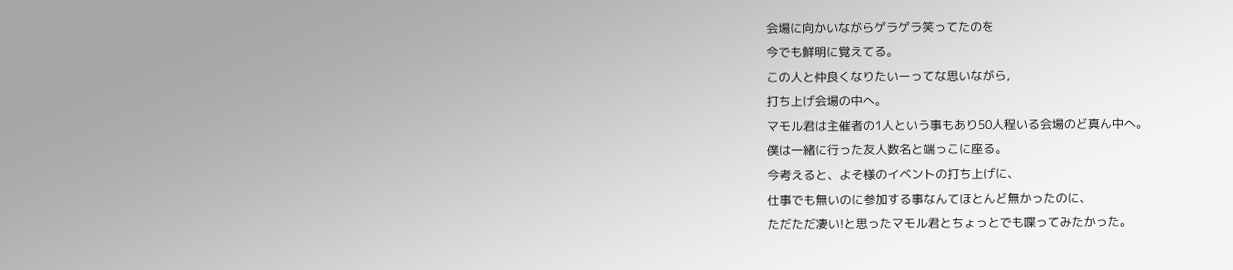会場に向かいながらゲラゲラ笑ってたのを
今でも鮮明に覚えてる。
この人と仲良くなりたいーってな思いながら,
打ち上げ会場の中へ。
マモル君は主催者の1人という事もあり50人程いる会場のど真ん中へ。
僕は一緒に行った友人数名と端っこに座る。
今考えると、よそ様のイベントの打ち上げに、
仕事でも無いのに参加する事なんてほとんど無かったのに、
ただただ凄い!と思ったマモル君とちょっとでも喋ってみたかった。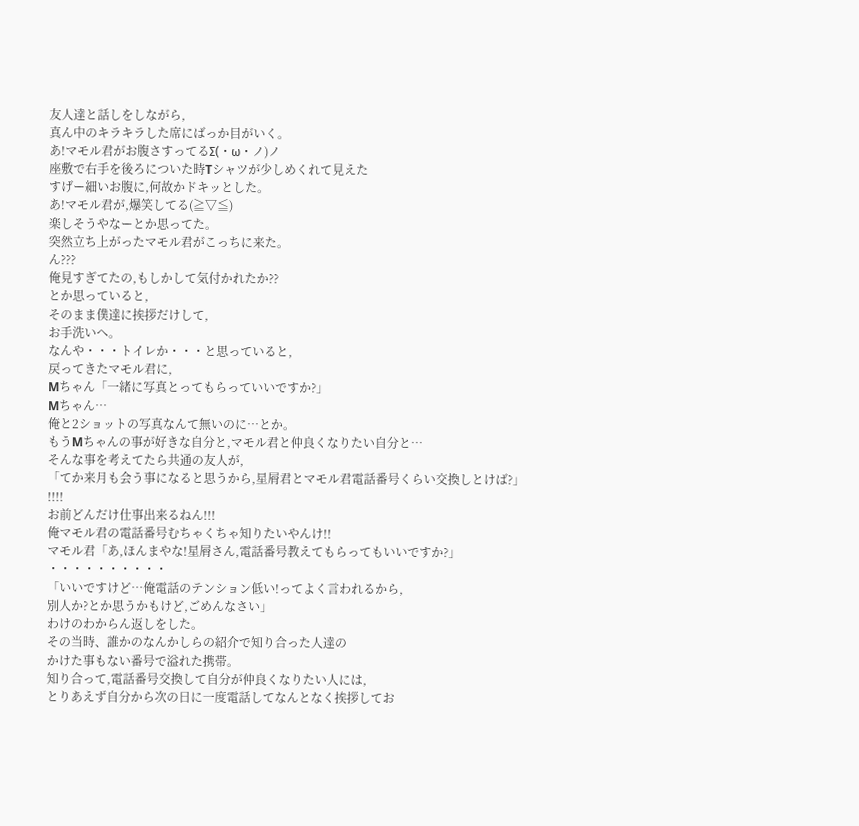友人達と話しをしながら,
真ん中のキラキラした席にばっか目がいく。
あ!マモル君がお腹さすってるΣ(・ω・ノ)ノ
座敷で右手を後ろについた時Tシャツが少しめくれて見えた
すげー細いお腹に,何故かドキッとした。
あ!マモル君が,爆笑してる(≧▽≦)
楽しそうやなーとか思ってた。
突然立ち上がったマモル君がこっちに来た。
ん???
俺見すぎてたの,もしかして気付かれたか??
とか思っていると,
そのまま僕達に挨拶だけして,
お手洗いへ。
なんや・・・トイレか・・・と思っていると,
戻ってきたマモル君に,
Mちゃん「一緒に写真とってもらっていいですか?」
Mちゃん…
俺と2ショットの写真なんて無いのに…とか。
もうMちゃんの事が好きな自分と,マモル君と仲良くなりたい自分と…
そんな事を考えてたら共通の友人が,
「てか来月も会う事になると思うから,星屑君とマモル君電話番号くらい交換しとけば?」
!!!!
お前どんだけ仕事出来るねん!!!
俺マモル君の電話番号むちゃくちゃ知りたいやんけ!!
マモル君「あ,ほんまやな!星屑さん,電話番号教えてもらってもいいですか?」
・・・・・・・・・・
「いいですけど…俺電話のテンション低い!ってよく言われるから,
別人か?とか思うかもけど,ごめんなさい」
わけのわからん返しをした。
その当時、誰かのなんかしらの紹介で知り合った人達の
かけた事もない番号で溢れた携帯。
知り合って,電話番号交換して自分が仲良くなりたい人には,
とりあえず自分から次の日に一度電話してなんとなく挨拶してお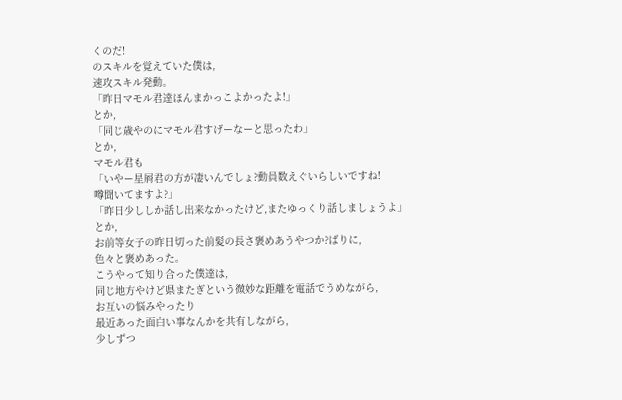くのだ!
のスキルを覚えていた僕は,
速攻スキル発動。
「昨日マモル君達ほんまかっこよかったよ!」
とか,
「同じ歳やのにマモル君すげーなーと思ったわ」
とか,
マモル君も
「いやー星屑君の方が凄いんでしょ?動員数えぐいらしいですね!
噂聞いてますよ?」
「昨日少ししか話し出来なかったけど,またゆっくり話しましょうよ」
とか,
お前等女子の昨日切った前髪の長さ褒めあうやつか?ばりに,
色々と褒めあった。
こうやって知り合った僕達は,
同じ地方やけど県またぎという微妙な距離を電話でうめながら,
お互いの悩みやったり
最近あった面白い事なんかを共有しながら,
少しずつ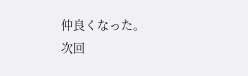仲良くなった。
次回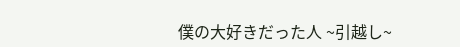僕の大好きだった人 ~引越し~